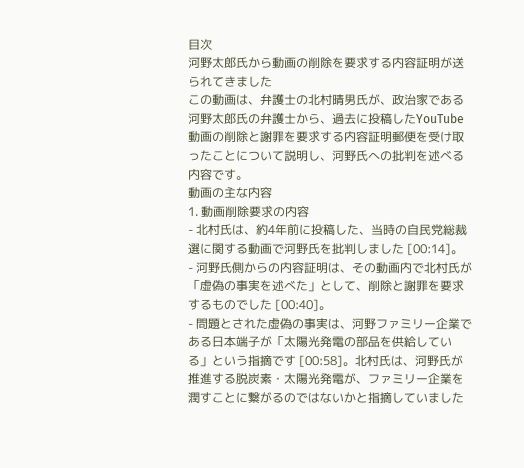目次
河野太郎氏から動画の削除を要求する内容証明が送られてきました
この動画は、弁護士の北村晴男氏が、政治家である河野太郎氏の弁護士から、過去に投稿したYouTube動画の削除と謝罪を要求する内容証明郵便を受け取ったことについて説明し、河野氏への批判を述べる内容です。
動画の主な内容
1. 動画削除要求の内容
- 北村氏は、約4年前に投稿した、当時の自民党総裁選に関する動画で河野氏を批判しました [00:14]。
- 河野氏側からの内容証明は、その動画内で北村氏が「虚偽の事実を述べた」として、削除と謝罪を要求するものでした [00:40]。
- 問題とされた虚偽の事実は、河野ファミリー企業である日本端子が「太陽光発電の部品を供給している」という指摘です [00:58]。北村氏は、河野氏が推進する脱炭素・太陽光発電が、ファミリー企業を潤すことに繋がるのではないかと指摘していました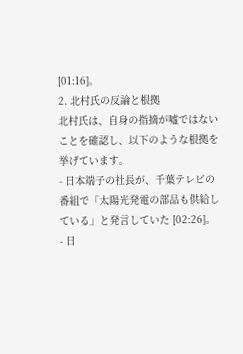[01:16]。
2. 北村氏の反論と根拠
北村氏は、自身の指摘が嘘ではないことを確認し、以下のような根拠を挙げています。
- 日本端子の社長が、千葉テレビの番組で「太陽光発電の部品も供給している」と発言していた [02:26]。
- 日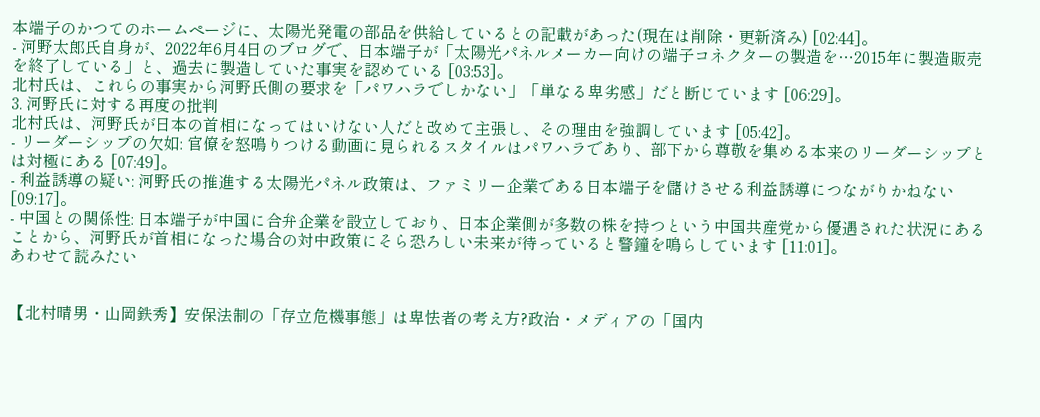本端子のかつてのホームページに、太陽光発電の部品を供給しているとの記載があった(現在は削除・更新済み) [02:44]。
- 河野太郎氏自身が、2022年6月4日のブログで、日本端子が「太陽光パネルメーカー向けの端子コネクターの製造を…2015年に製造販売を終了している」と、過去に製造していた事実を認めている [03:53]。
北村氏は、これらの事実から河野氏側の要求を「パワハラでしかない」「単なる卑劣感」だと断じています [06:29]。
3. 河野氏に対する再度の批判
北村氏は、河野氏が日本の首相になってはいけない人だと改めて主張し、その理由を強調しています [05:42]。
- リーダーシップの欠如: 官僚を怒鳴りつける動画に見られるスタイルはパワハラであり、部下から尊敬を集める本来のリーダーシップとは対極にある [07:49]。
- 利益誘導の疑い: 河野氏の推進する太陽光パネル政策は、ファミリー企業である日本端子を儲けさせる利益誘導につながりかねない [09:17]。
- 中国との関係性: 日本端子が中国に合弁企業を設立しており、日本企業側が多数の株を持つという中国共産党から優遇された状況にあることから、河野氏が首相になった場合の対中政策にそら恐ろしい未来が待っていると警鐘を鳴らしています [11:01]。
あわせて読みたい


【北村晴男・山岡鉄秀】安保法制の「存立危機事態」は卑怯者の考え方?政治・メディアの「国内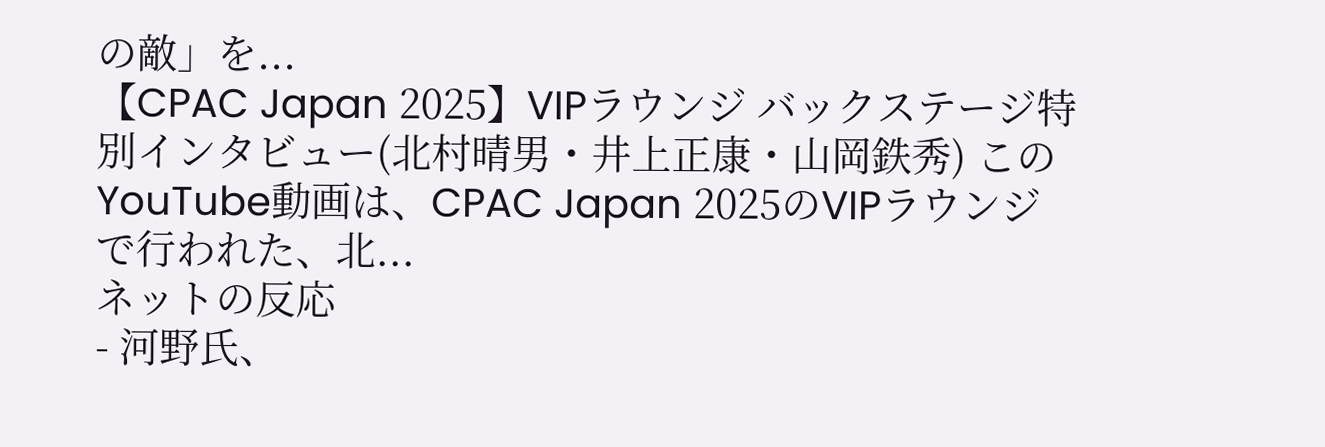の敵」を...
【CPAC Japan 2025】VIPラウンジ バックステージ特別インタビュー(北村晴男・井上正康・山岡鉄秀) このYouTube動画は、CPAC Japan 2025のVIPラウンジで行われた、北...
ネットの反応
- 河野氏、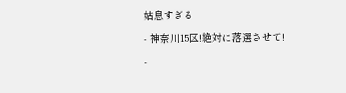姑息すぎる
- 神奈川15区!絶対に落選させて!
-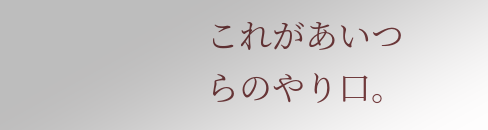これがあいつらのやり口。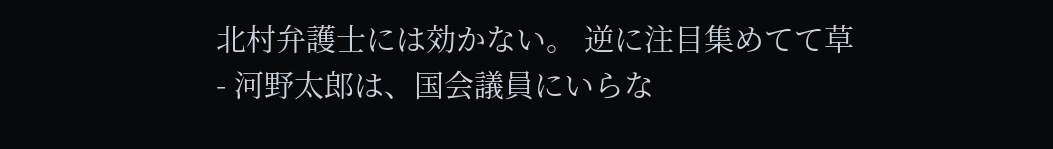北村弁護士には効かない。 逆に注目集めてて草
- 河野太郎は、国会議員にいらな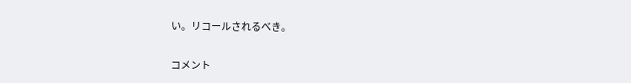い。リコールされるべき。


コメント